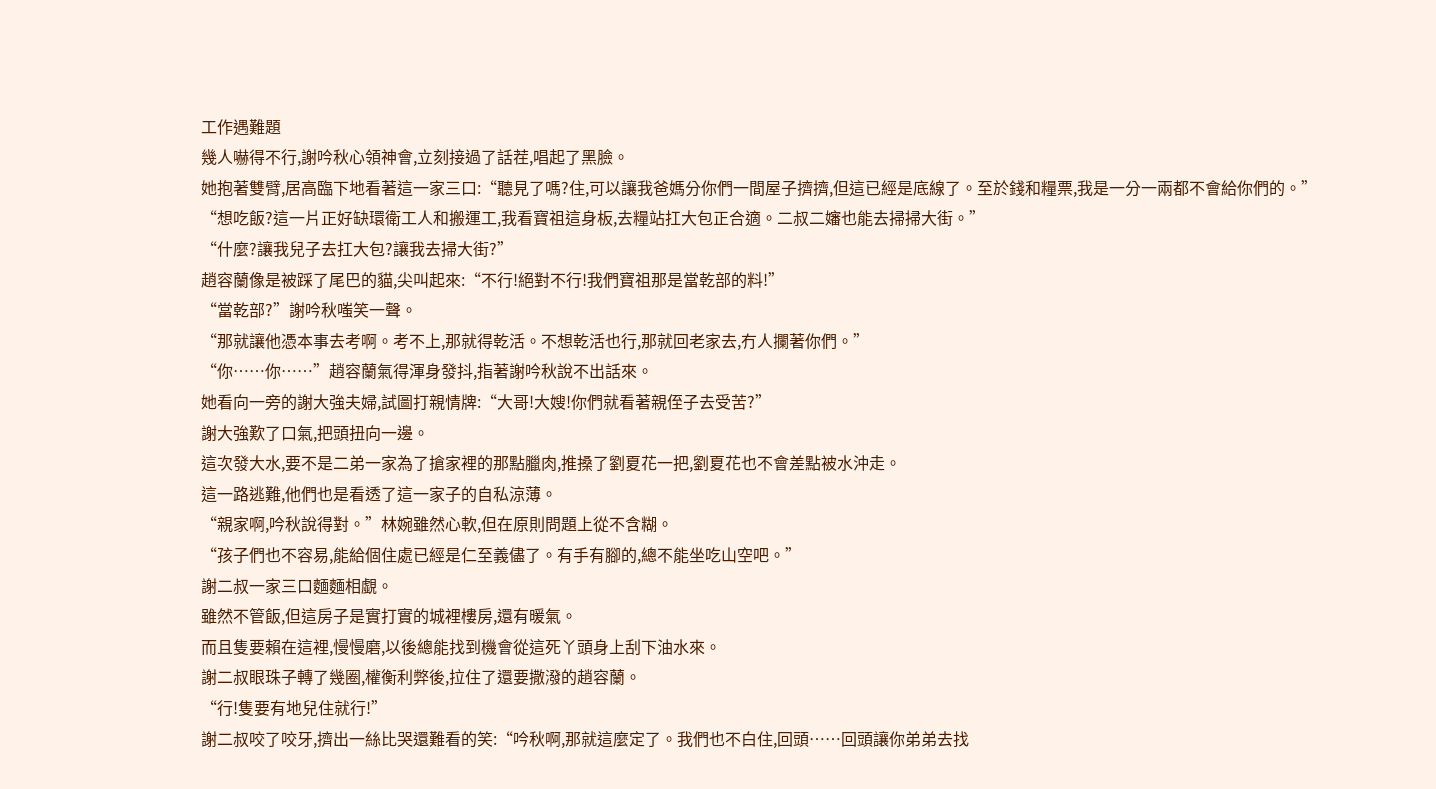工作遇難題
幾人嚇得不行,謝吟秋心領神會,立刻接過了話茬,唱起了黑臉。
她抱著雙臂,居高臨下地看著這一家三口:“聽見了嗎?住,可以讓我爸媽分你們一間屋子擠擠,但這已經是底線了。至於錢和糧票,我是一分一兩都不會給你們的。”
“想吃飯?這一片正好缺環衛工人和搬運工,我看寶祖這身板,去糧站扛大包正合適。二叔二嬸也能去掃掃大街。”
“什麼?讓我兒子去扛大包?讓我去掃大街?”
趙容蘭像是被踩了尾巴的貓,尖叫起來:“不行!絕對不行!我們寶祖那是當乾部的料!”
“當乾部?”謝吟秋嗤笑一聲。
“那就讓他憑本事去考啊。考不上,那就得乾活。不想乾活也行,那就回老家去,冇人攔著你們。”
“你……你……”趙容蘭氣得渾身發抖,指著謝吟秋說不出話來。
她看向一旁的謝大強夫婦,試圖打親情牌:“大哥!大嫂!你們就看著親侄子去受苦?”
謝大強歎了口氣,把頭扭向一邊。
這次發大水,要不是二弟一家為了搶家裡的那點臘肉,推搡了劉夏花一把,劉夏花也不會差點被水沖走。
這一路逃難,他們也是看透了這一家子的自私涼薄。
“親家啊,吟秋說得對。”林婉雖然心軟,但在原則問題上從不含糊。
“孩子們也不容易,能給個住處已經是仁至義儘了。有手有腳的,總不能坐吃山空吧。”
謝二叔一家三口麵麵相覷。
雖然不管飯,但這房子是實打實的城裡樓房,還有暖氣。
而且隻要賴在這裡,慢慢磨,以後總能找到機會從這死丫頭身上刮下油水來。
謝二叔眼珠子轉了幾圈,權衡利弊後,拉住了還要撒潑的趙容蘭。
“行!隻要有地兒住就行!”
謝二叔咬了咬牙,擠出一絲比哭還難看的笑:“吟秋啊,那就這麼定了。我們也不白住,回頭……回頭讓你弟弟去找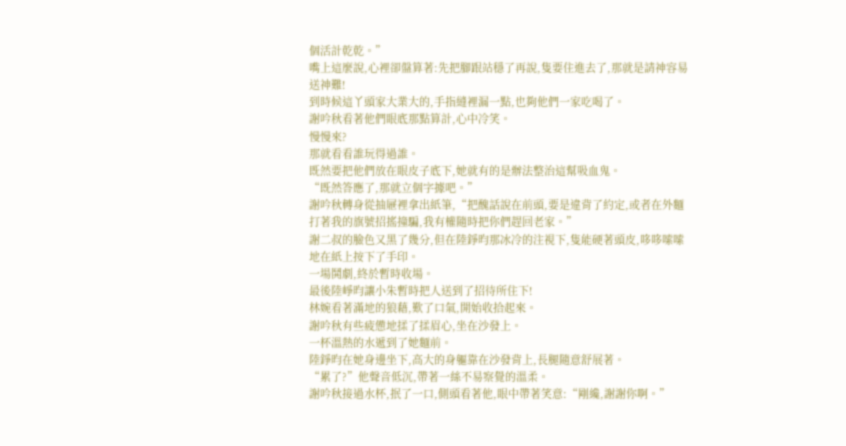個活計乾乾。”
嘴上這麼說,心裡卻盤算著:先把腳跟站穩了再說,隻要住進去了,那就是請神容易送神難!
到時候這丫頭家大業大的,手指縫裡漏一點,也夠他們一家吃喝了。
謝吟秋看著他們眼底那點算計,心中冷笑。
慢慢來?
那就看看誰玩得過誰。
既然要把他們放在眼皮子底下,她就有的是辦法整治這幫吸血鬼。
“既然答應了,那就立個字據吧。”
謝吟秋轉身從抽屜裡拿出紙筆,“把醜話說在前頭,要是違背了約定,或者在外麵打著我的旗號招搖撞騙,我有權隨時把你們趕回老家。”
謝二叔的臉色又黑了幾分,但在陸錚昀那冰冷的注視下,隻能硬著頭皮,哆哆嗦嗦地在紙上按下了手印。
一場鬨劇,終於暫時收場。
最後陸崢昀讓小朱暫時把人送到了招待所住下!
林婉看著滿地的狼藉,歎了口氣,開始收拾起來。
謝吟秋有些疲憊地揉了揉眉心,坐在沙發上。
一杯溫熱的水遞到了她麵前。
陸錚昀在她身邊坐下,高大的身軀靠在沙發背上,長腿隨意舒展著。
“累了?”他聲音低沉,帶著一絲不易察覺的溫柔。
謝吟秋接過水杯,抿了一口,側頭看著他,眼中帶著笑意:“剛纔,謝謝你啊。”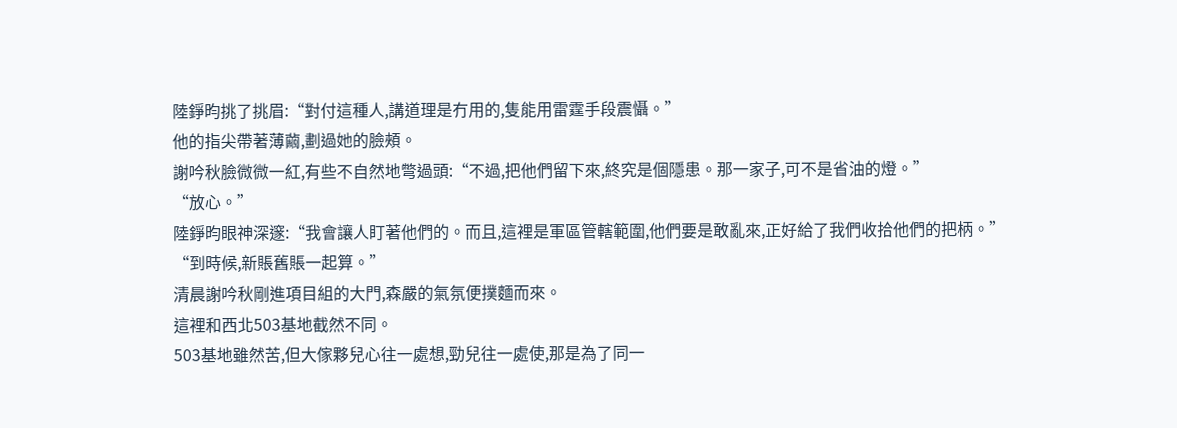陸錚昀挑了挑眉:“對付這種人,講道理是冇用的,隻能用雷霆手段震懾。”
他的指尖帶著薄繭,劃過她的臉頰。
謝吟秋臉微微一紅,有些不自然地彆過頭:“不過,把他們留下來,終究是個隱患。那一家子,可不是省油的燈。”
“放心。”
陸錚昀眼神深邃:“我會讓人盯著他們的。而且,這裡是軍區管轄範圍,他們要是敢亂來,正好給了我們收拾他們的把柄。”
“到時候,新賬舊賬一起算。”
清晨謝吟秋剛進項目組的大門,森嚴的氣氛便撲麵而來。
這裡和西北503基地截然不同。
503基地雖然苦,但大傢夥兒心往一處想,勁兒往一處使,那是為了同一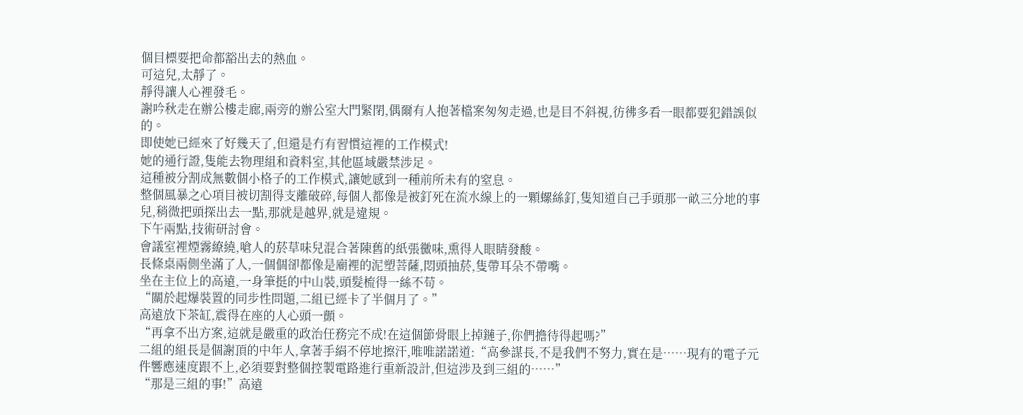個目標要把命都豁出去的熱血。
可這兒,太靜了。
靜得讓人心裡發毛。
謝吟秋走在辦公樓走廊,兩旁的辦公室大門緊閉,偶爾有人抱著檔案匆匆走過,也是目不斜視,彷彿多看一眼都要犯錯誤似的。
即使她已經來了好幾天了,但還是冇有習慣這裡的工作模式!
她的通行證,隻能去物理組和資料室,其他區域嚴禁涉足。
這種被分割成無數個小格子的工作模式,讓她感到一種前所未有的窒息。
整個風暴之心項目被切割得支離破碎,每個人都像是被釘死在流水線上的一顆螺絲釘,隻知道自己手頭那一畝三分地的事兒,稍微把頭探出去一點,那就是越界,就是違規。
下午兩點,技術研討會。
會議室裡煙霧繚繞,嗆人的菸草味兒混合著陳舊的紙張黴味,熏得人眼睛發酸。
長條桌兩側坐滿了人,一個個卻都像是廟裡的泥塑菩薩,悶頭抽菸,隻帶耳朵不帶嘴。
坐在主位上的高遠,一身筆挺的中山裝,頭髮梳得一絲不苟。
“關於起爆裝置的同步性問題,二組已經卡了半個月了。”
高遠放下茶缸,震得在座的人心頭一顫。
“再拿不出方案,這就是嚴重的政治任務完不成!在這個節骨眼上掉鏈子,你們擔待得起嗎?”
二組的組長是個謝頂的中年人,拿著手絹不停地擦汗,唯唯諾諾道:“高參謀長,不是我們不努力,實在是……現有的電子元件響應速度跟不上,必須要對整個控製電路進行重新設計,但這涉及到三組的……”
“那是三組的事!”高遠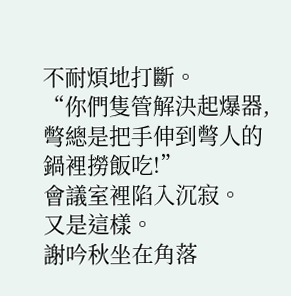不耐煩地打斷。
“你們隻管解決起爆器,彆總是把手伸到彆人的鍋裡撈飯吃!”
會議室裡陷入沉寂。
又是這樣。
謝吟秋坐在角落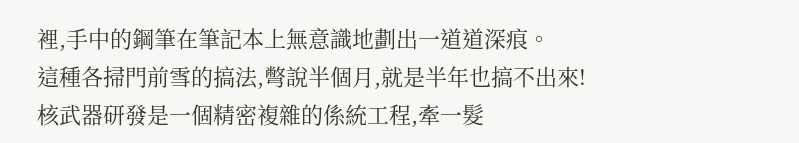裡,手中的鋼筆在筆記本上無意識地劃出一道道深痕。
這種各掃門前雪的搞法,彆說半個月,就是半年也搞不出來!
核武器研發是一個精密複雜的係統工程,牽一髮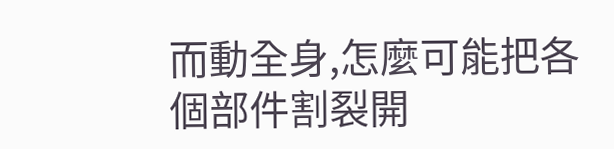而動全身,怎麼可能把各個部件割裂開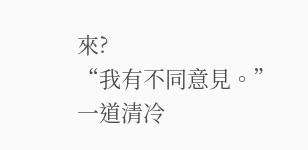來?
“我有不同意見。”
一道清冷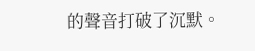的聲音打破了沉默。